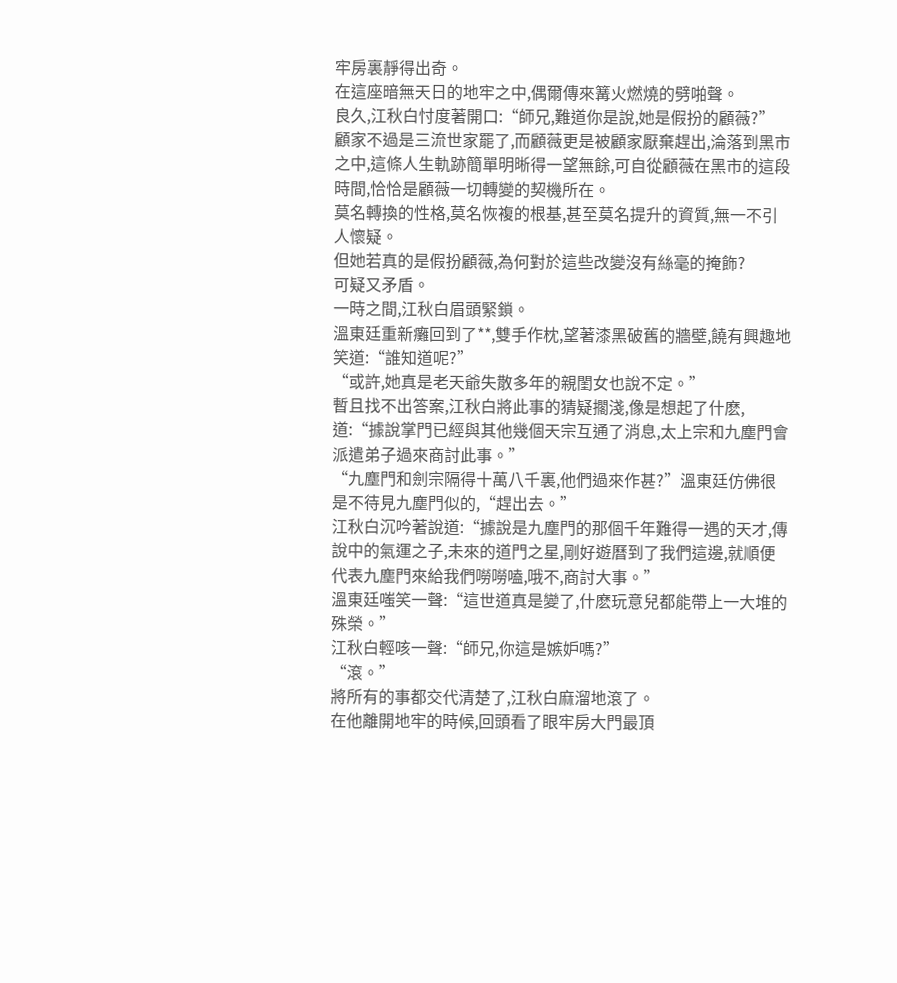牢房裏靜得出奇。
在這座暗無天日的地牢之中,偶爾傳來篝火燃燒的劈啪聲。
良久,江秋白忖度著開口:“師兄,難道你是說,她是假扮的顧薇?”
顧家不過是三流世家罷了,而顧薇更是被顧家厭棄趕出,淪落到黑市之中,這條人生軌跡簡單明晰得一望無餘,可自從顧薇在黑市的這段時間,恰恰是顧薇一切轉變的契機所在。
莫名轉換的性格,莫名恢複的根基,甚至莫名提升的資質,無一不引人懷疑。
但她若真的是假扮顧薇,為何對於這些改變沒有絲毫的掩飾?
可疑又矛盾。
一時之間,江秋白眉頭緊鎖。
溫東廷重新癱回到了**,雙手作枕,望著漆黑破舊的牆壁,饒有興趣地笑道:“誰知道呢?”
“或許,她真是老天爺失散多年的親閨女也說不定。”
暫且找不出答案,江秋白將此事的猜疑擱淺,像是想起了什麽,道:“據說掌門已經與其他幾個天宗互通了消息,太上宗和九塵門會派遣弟子過來商討此事。”
“九塵門和劍宗隔得十萬八千裏,他們過來作甚?”溫東廷仿佛很是不待見九塵門似的,“趕出去。”
江秋白沉吟著說道:“據說是九塵門的那個千年難得一遇的天才,傳說中的氣運之子,未來的道門之星,剛好遊曆到了我們這邊,就順便代表九塵門來給我們嘮嘮嗑,哦不,商討大事。”
溫東廷嗤笑一聲:“這世道真是變了,什麽玩意兒都能帶上一大堆的殊榮。”
江秋白輕咳一聲:“師兄,你這是嫉妒嗎?”
“滾。”
將所有的事都交代清楚了,江秋白麻溜地滾了。
在他離開地牢的時候,回頭看了眼牢房大門最頂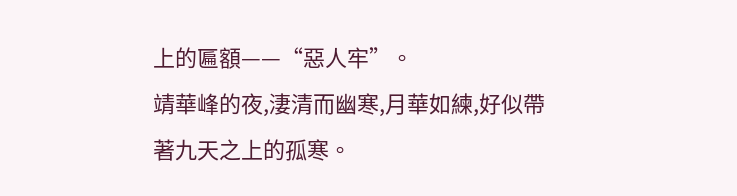上的匾額——“惡人牢”。
靖華峰的夜,淒清而幽寒,月華如練,好似帶著九天之上的孤寒。